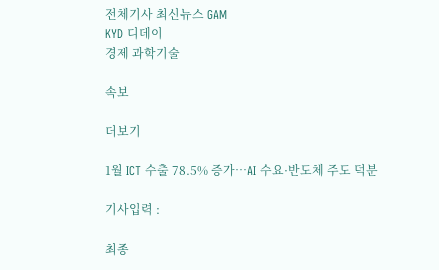전체기사 최신뉴스 GAM
KYD 디데이
경제 과학기술

속보

더보기

1월 ICT 수출 78.5% 증가…AI 수요·반도체 주도 덕분

기사입력 :

최종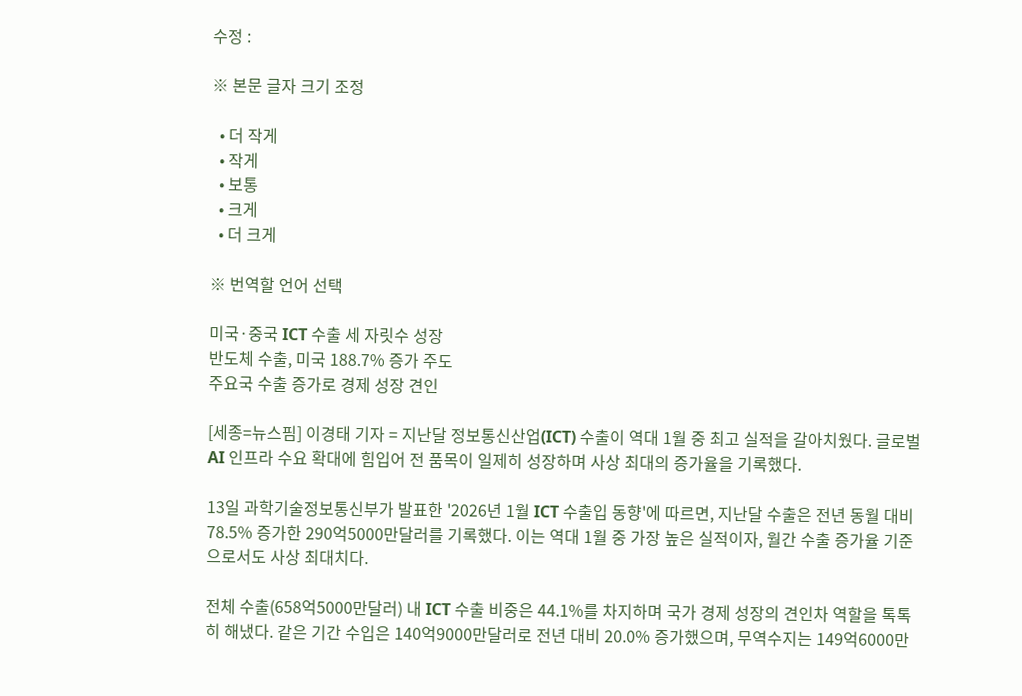수정 :

※ 본문 글자 크기 조정

  • 더 작게
  • 작게
  • 보통
  • 크게
  • 더 크게

※ 번역할 언어 선택

미국·중국 ICT 수출 세 자릿수 성장
반도체 수출, 미국 188.7% 증가 주도
주요국 수출 증가로 경제 성장 견인

[세종=뉴스핌] 이경태 기자 = 지난달 정보통신산업(ICT) 수출이 역대 1월 중 최고 실적을 갈아치웠다. 글로벌 AI 인프라 수요 확대에 힘입어 전 품목이 일제히 성장하며 사상 최대의 증가율을 기록했다.

13일 과학기술정보통신부가 발표한 '2026년 1월 ICT 수출입 동향'에 따르면, 지난달 수출은 전년 동월 대비 78.5% 증가한 290억5000만달러를 기록했다. 이는 역대 1월 중 가장 높은 실적이자, 월간 수출 증가율 기준으로서도 사상 최대치다.

전체 수출(658억5000만달러) 내 ICT 수출 비중은 44.1%를 차지하며 국가 경제 성장의 견인차 역할을 톡톡히 해냈다. 같은 기간 수입은 140억9000만달러로 전년 대비 20.0% 증가했으며, 무역수지는 149억6000만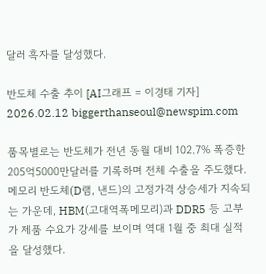달러 흑자를 달성했다.

반도체 수출 추이 [AI그래프 = 이경태 기자] 2026.02.12 biggerthanseoul@newspim.com

품목별로는 반도체가 전년 동월 대비 102.7% 폭증한 205억5000만달러를 기록하며 전체 수출을 주도했다. 메모리 반도체(D램, 낸드)의 고정가격 상승세가 지속되는 가운데, HBM(고대역폭메모리)과 DDR5 등 고부가 제품 수요가 강세를 보이며 역대 1월 중 최대 실적을 달성했다.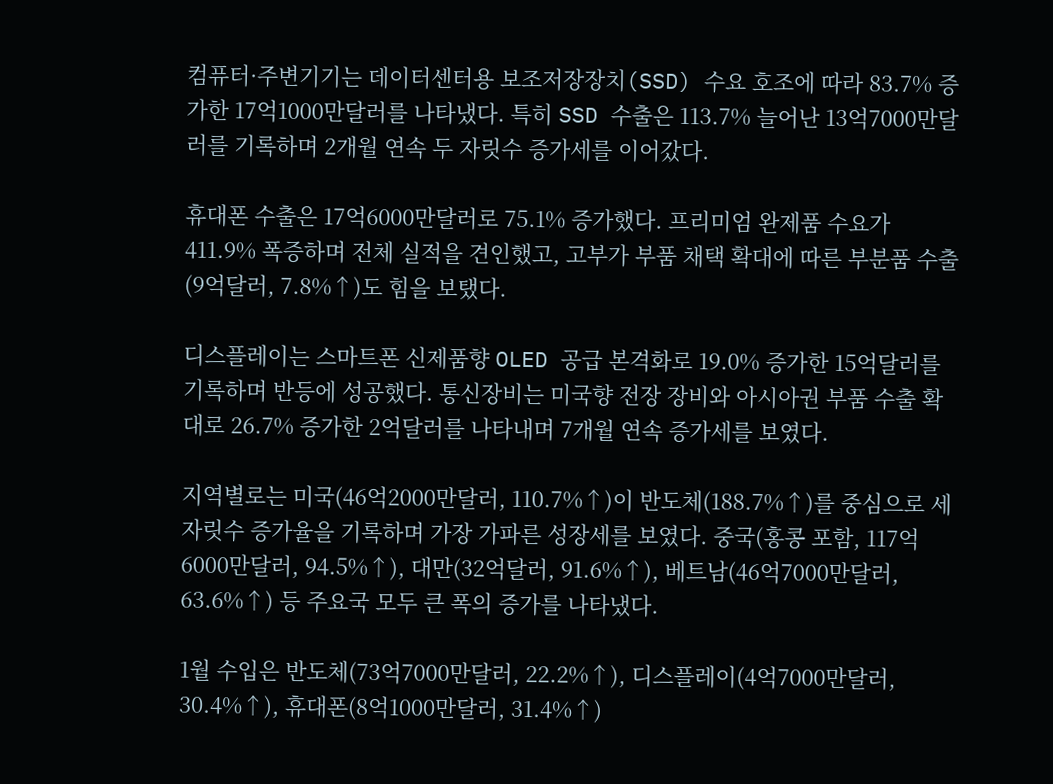컴퓨터·주변기기는 데이터센터용 보조저장장치(SSD) 수요 호조에 따라 83.7% 증가한 17억1000만달러를 나타냈다. 특히 SSD 수출은 113.7% 늘어난 13억7000만달러를 기록하며 2개월 연속 두 자릿수 증가세를 이어갔다.

휴대폰 수출은 17억6000만달러로 75.1% 증가했다. 프리미엄 완제품 수요가 411.9% 폭증하며 전체 실적을 견인했고, 고부가 부품 채택 확대에 따른 부분품 수출(9억달러, 7.8%↑)도 힘을 보탰다.

디스플레이는 스마트폰 신제품향 OLED 공급 본격화로 19.0% 증가한 15억달러를 기록하며 반등에 성공했다. 통신장비는 미국향 전장 장비와 아시아권 부품 수출 확대로 26.7% 증가한 2억달러를 나타내며 7개월 연속 증가세를 보였다.

지역별로는 미국(46억2000만달러, 110.7%↑)이 반도체(188.7%↑)를 중심으로 세 자릿수 증가율을 기록하며 가장 가파른 성장세를 보였다. 중국(홍콩 포함, 117억6000만달러, 94.5%↑), 대만(32억달러, 91.6%↑), 베트남(46억7000만달러, 63.6%↑) 등 주요국 모두 큰 폭의 증가를 나타냈다.

1월 수입은 반도체(73억7000만달러, 22.2%↑), 디스플레이(4억7000만달러, 30.4%↑), 휴대폰(8억1000만달러, 31.4%↑)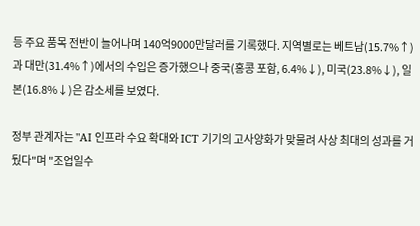등 주요 품목 전반이 늘어나며 140억9000만달러를 기록했다. 지역별로는 베트남(15.7%↑)과 대만(31.4%↑)에서의 수입은 증가했으나 중국(홍콩 포함, 6.4%↓), 미국(23.8%↓), 일본(16.8%↓)은 감소세를 보였다.

정부 관계자는 "AI 인프라 수요 확대와 ICT 기기의 고사양화가 맞물려 사상 최대의 성과를 거뒀다"며 "조업일수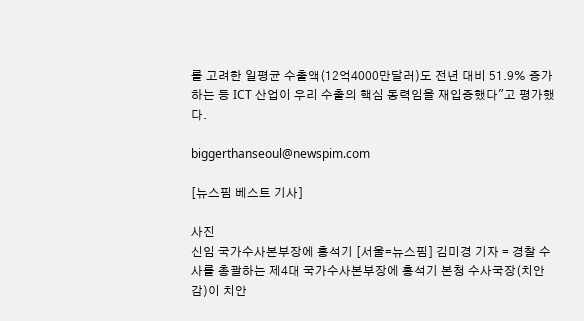를 고려한 일평균 수출액(12억4000만달러)도 전년 대비 51.9% 증가하는 등 ICT 산업이 우리 수출의 핵심 동력임을 재입증했다"고 평가했다.

biggerthanseoul@newspim.com

[뉴스핌 베스트 기사]

사진
신임 국가수사본부장에 홍석기 [서울=뉴스핌] 김미경 기자 = 경찰 수사를 총괄하는 제4대 국가수사본부장에 홍석기 본청 수사국장(치안감)이 치안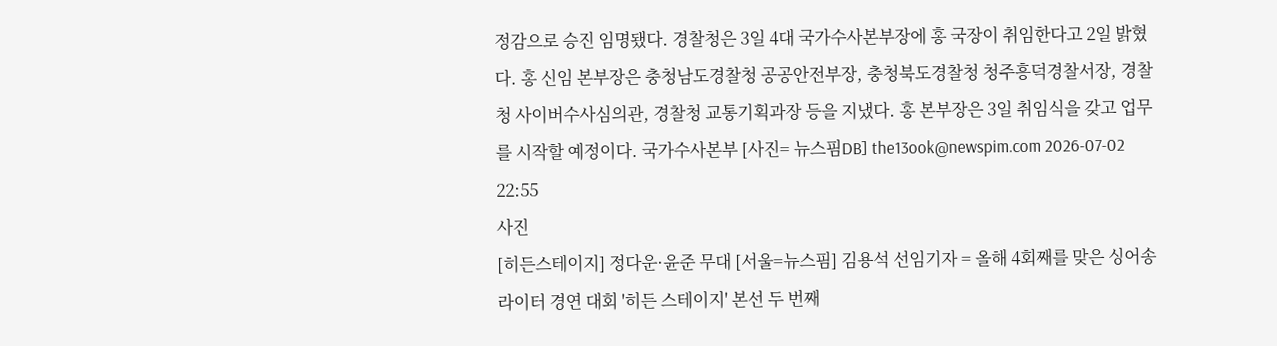정감으로 승진 임명됐다. 경찰청은 3일 4대 국가수사본부장에 홍 국장이 취임한다고 2일 밝혔다. 홍 신임 본부장은 충청남도경찰청 공공안전부장, 충청북도경찰청 청주흥덕경찰서장, 경찰청 사이버수사심의관, 경찰청 교통기획과장 등을 지냈다. 홍 본부장은 3일 취임식을 갖고 업무를 시작할 예정이다. 국가수사본부 [사진= 뉴스핌DB] the13ook@newspim.com 2026-07-02 22:55
사진
[히든스테이지] 정다운·윤준 무대 [서울=뉴스핌] 김용석 선임기자 = 올해 4회째를 맞은 싱어송라이터 경연 대회 '히든 스테이지' 본선 두 번째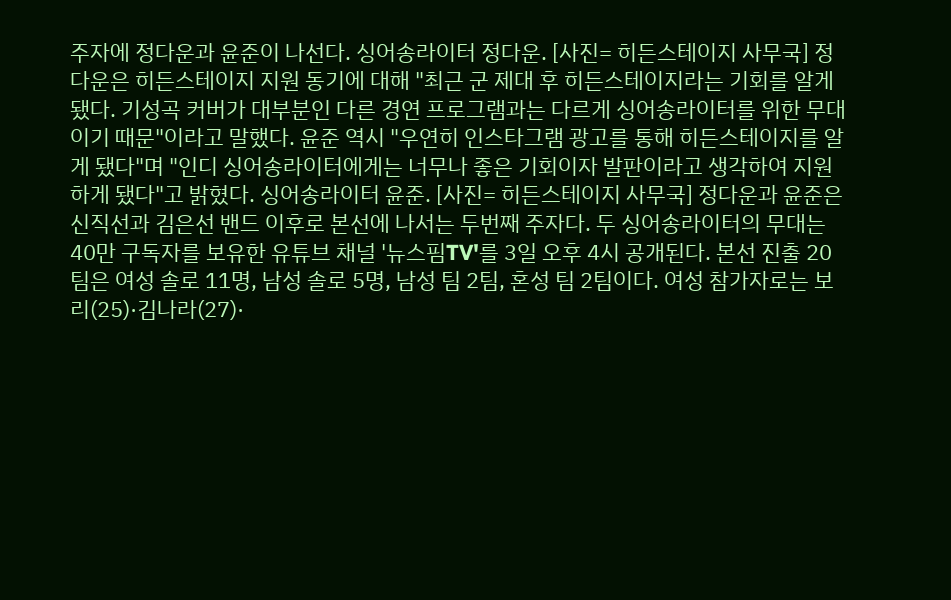주자에 정다운과 윤준이 나선다. 싱어송라이터 정다운. [사진= 히든스테이지 사무국] 정다운은 히든스테이지 지원 동기에 대해 "최근 군 제대 후 히든스테이지라는 기회를 알게 됐다. 기성곡 커버가 대부분인 다른 경연 프로그램과는 다르게 싱어송라이터를 위한 무대이기 때문"이라고 말했다. 윤준 역시 "우연히 인스타그램 광고를 통해 히든스테이지를 알게 됐다"며 "인디 싱어송라이터에게는 너무나 좋은 기회이자 발판이라고 생각하여 지원하게 됐다"고 밝혔다. 싱어송라이터 윤준. [사진= 히든스테이지 사무국] 정다운과 윤준은 신직선과 김은선 밴드 이후로 본선에 나서는 두번째 주자다. 두 싱어송라이터의 무대는 40만 구독자를 보유한 유튜브 채널 '뉴스핌TV'를 3일 오후 4시 공개된다. 본선 진출 20팀은 여성 솔로 11명, 남성 솔로 5명, 남성 팀 2팀, 혼성 팀 2팀이다. 여성 참가자로는 보리(25)·김나라(27)·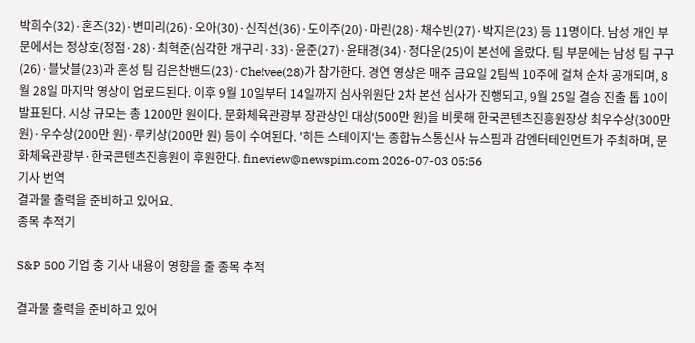박희수(32)·혼즈(32)·변미리(26)·오아(30)·신직선(36)·도이주(20)·마린(28)·채수빈(27)·박지은(23) 등 11명이다. 남성 개인 부문에서는 정상호(정점·28)·최혁준(심각한 개구리·33)·윤준(27)·윤태경(34)·정다운(25)이 본선에 올랐다. 팀 부문에는 남성 팀 구구(26)·블낫블(23)과 혼성 팀 김은찬밴드(23)·Che!vee(28)가 참가한다. 경연 영상은 매주 금요일 2팀씩 10주에 걸쳐 순차 공개되며, 8월 28일 마지막 영상이 업로드된다. 이후 9월 10일부터 14일까지 심사위원단 2차 본선 심사가 진행되고, 9월 25일 결승 진출 톱 10이 발표된다. 시상 규모는 총 1200만 원이다. 문화체육관광부 장관상인 대상(500만 원)을 비롯해 한국콘텐츠진흥원장상 최우수상(300만 원)·우수상(200만 원)·루키상(200만 원) 등이 수여된다. '히든 스테이지'는 종합뉴스통신사 뉴스핌과 감엔터테인먼트가 주최하며, 문화체육관광부·한국콘텐츠진흥원이 후원한다. fineview@newspim.com 2026-07-03 05:56
기사 번역
결과물 출력을 준비하고 있어요.
종목 추적기

S&P 500 기업 중 기사 내용이 영향을 줄 종목 추적

결과물 출력을 준비하고 있어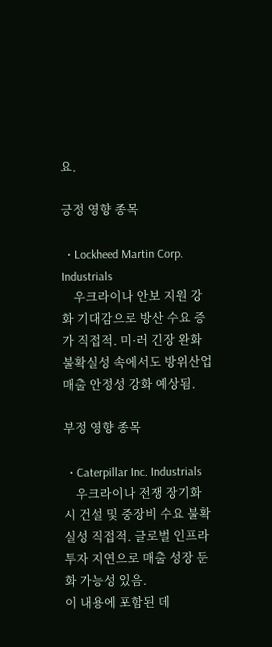요.

긍정 영향 종목

  • Lockheed Martin Corp. Industrials
    우크라이나 안보 지원 강화 기대감으로 방산 수요 증가 직접적. 미·러 긴장 완화 불확실성 속에서도 방위산업 매출 안정성 강화 예상됨.

부정 영향 종목

  • Caterpillar Inc. Industrials
    우크라이나 전쟁 장기화 시 건설 및 중장비 수요 불확실성 직접적. 글로벌 인프라 투자 지연으로 매출 성장 둔화 가능성 있음.
이 내용에 포함된 데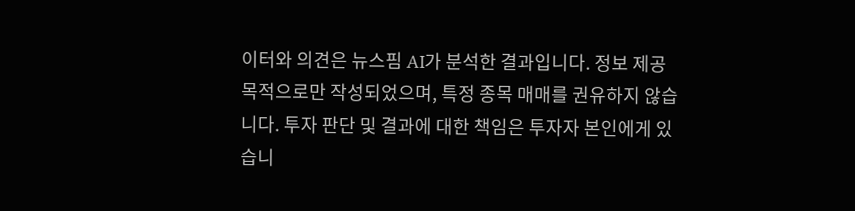이터와 의견은 뉴스핌 AI가 분석한 결과입니다. 정보 제공 목적으로만 작성되었으며, 특정 종목 매매를 권유하지 않습니다. 투자 판단 및 결과에 대한 책임은 투자자 본인에게 있습니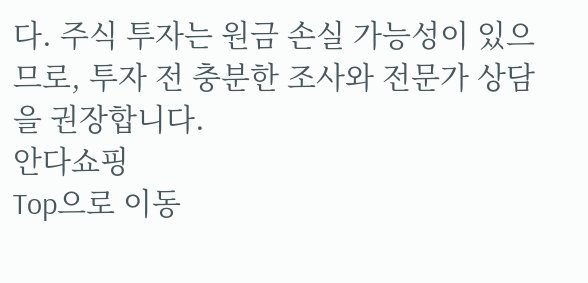다. 주식 투자는 원금 손실 가능성이 있으므로, 투자 전 충분한 조사와 전문가 상담을 권장합니다.
안다쇼핑
Top으로 이동